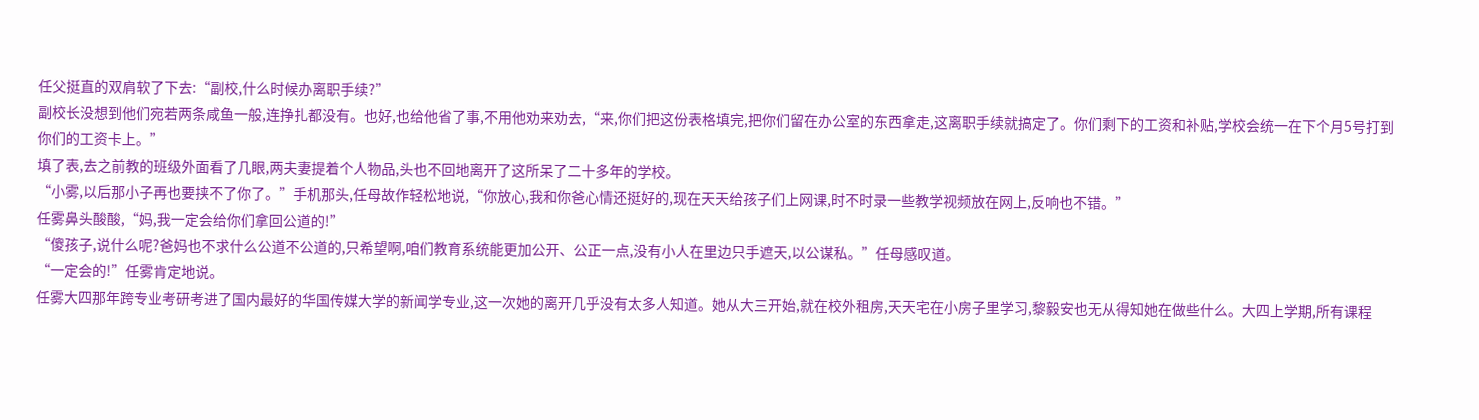任父挺直的双肩软了下去:“副校,什么时候办离职手续?”
副校长没想到他们宛若两条咸鱼一般,连挣扎都没有。也好,也给他省了事,不用他劝来劝去,“来,你们把这份表格填完,把你们留在办公室的东西拿走,这离职手续就搞定了。你们剩下的工资和补贴,学校会统一在下个月5号打到你们的工资卡上。”
填了表,去之前教的班级外面看了几眼,两夫妻提着个人物品,头也不回地离开了这所呆了二十多年的学校。
“小雾,以后那小子再也要挟不了你了。”手机那头,任母故作轻松地说,“你放心,我和你爸心情还挺好的,现在天天给孩子们上网课,时不时录一些教学视频放在网上,反响也不错。”
任雾鼻头酸酸,“妈,我一定会给你们拿回公道的!”
“傻孩子,说什么呢?爸妈也不求什么公道不公道的,只希望啊,咱们教育系统能更加公开、公正一点,没有小人在里边只手遮天,以公谋私。”任母感叹道。
“一定会的!”任雾肯定地说。
任雾大四那年跨专业考研考进了国内最好的华国传媒大学的新闻学专业,这一次她的离开几乎没有太多人知道。她从大三开始,就在校外租房,天天宅在小房子里学习,黎毅安也无从得知她在做些什么。大四上学期,所有课程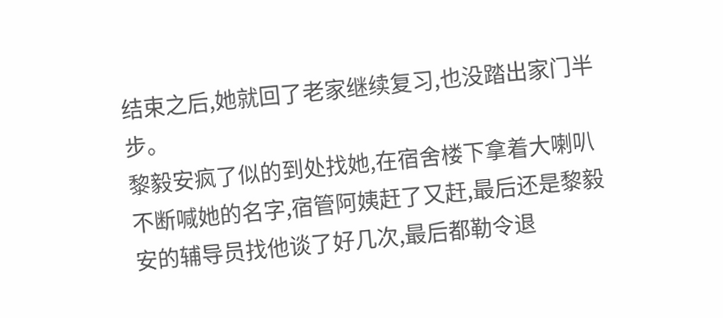结束之后,她就回了老家继续复习,也没踏出家门半步。
黎毅安疯了似的到处找她,在宿舍楼下拿着大喇叭不断喊她的名字,宿管阿姨赶了又赶,最后还是黎毅安的辅导员找他谈了好几次,最后都勒令退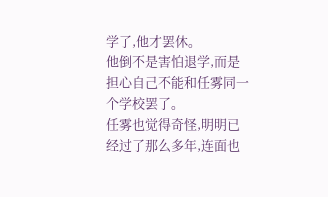学了,他才罢休。
他倒不是害怕退学,而是担心自己不能和任雾同一个学校罢了。
任雾也觉得奇怪,明明已经过了那么多年,连面也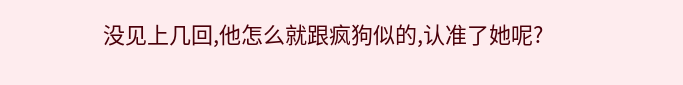没见上几回,他怎么就跟疯狗似的,认准了她呢?